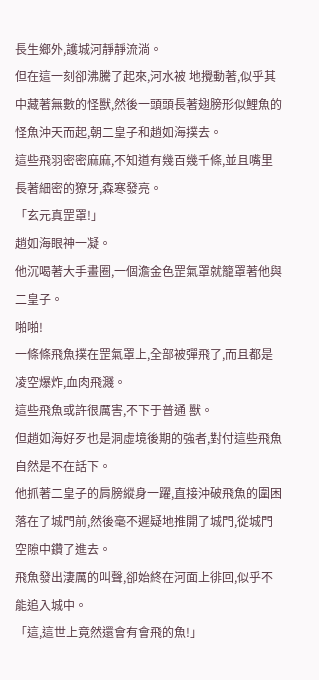長生鄉外,護城河靜靜流淌。
但在這一刻卻沸騰了起來,河水被 地攪動著,似乎其中藏著無數的怪獸,然後一頭頭長著翅膀形似鯉魚的怪魚沖天而起,朝二皇子和趙如海撲去。
這些飛羽密密麻麻,不知道有幾百幾千條,並且嘴里長著細密的獠牙,森寒發亮。
「玄元真罡罩!」
趙如海眼神一凝。
他沉喝著大手畫圈,一個澹金色罡氣罩就籠罩著他與二皇子。
啪啪!
一條條飛魚撲在罡氣罩上,全部被彈飛了,而且都是凌空爆炸,血肉飛濺。
這些飛魚或許很厲害,不下于普通 獸。
但趙如海好歹也是洞虛境後期的強者,對付這些飛魚自然是不在話下。
他抓著二皇子的肩膀縱身一躍,直接沖破飛魚的圍困落在了城門前,然後毫不遲疑地推開了城門,從城門空隙中鑽了進去。
飛魚發出淒厲的叫聲,卻始終在河面上徘回,似乎不能追入城中。
「這,這世上竟然還會有會飛的魚!」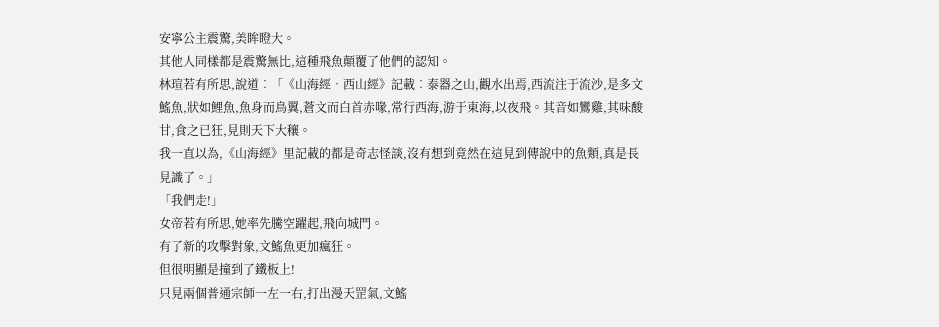安寧公主震驚,美眸瞪大。
其他人同樣都是震驚無比,這種飛魚顛覆了他們的認知。
林瑄若有所思,說道︰「《山海經•西山經》記載︰泰器之山,觀水出焉,西流注于流沙,是多文鰩魚,狀如鯉魚,魚身而鳥翼,蒼文而白首赤喙,常行西海,游于東海,以夜飛。其音如鸞雞,其味酸甘,食之已狂,見則天下大穰。
我一直以為,《山海經》里記載的都是奇志怪談,沒有想到竟然在這見到傳說中的魚類,真是長見識了。」
「我們走!」
女帝若有所思,她率先騰空躍起,飛向城門。
有了新的攻擊對象,文鰩魚更加瘋狂。
但很明顯是撞到了鐵板上!
只見兩個普通宗師一左一右,打出漫天罡氣,文鰩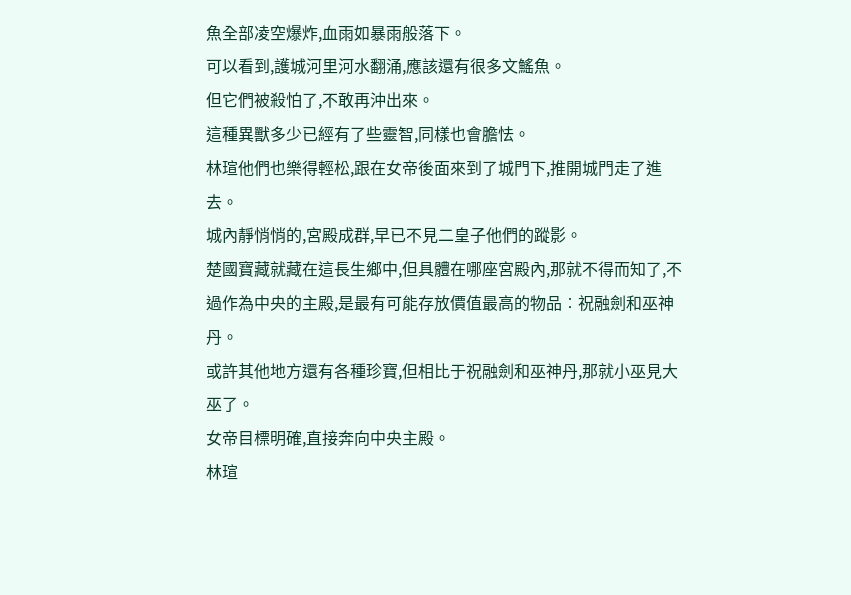魚全部凌空爆炸,血雨如暴雨般落下。
可以看到,護城河里河水翻涌,應該還有很多文鰩魚。
但它們被殺怕了,不敢再沖出來。
這種異獸多少已經有了些靈智,同樣也會膽怯。
林瑄他們也樂得輕松,跟在女帝後面來到了城門下,推開城門走了進去。
城內靜悄悄的,宮殿成群,早已不見二皇子他們的蹤影。
楚國寶藏就藏在這長生鄉中,但具體在哪座宮殿內,那就不得而知了,不過作為中央的主殿,是最有可能存放價值最高的物品︰祝融劍和巫神丹。
或許其他地方還有各種珍寶,但相比于祝融劍和巫神丹,那就小巫見大巫了。
女帝目標明確,直接奔向中央主殿。
林瑄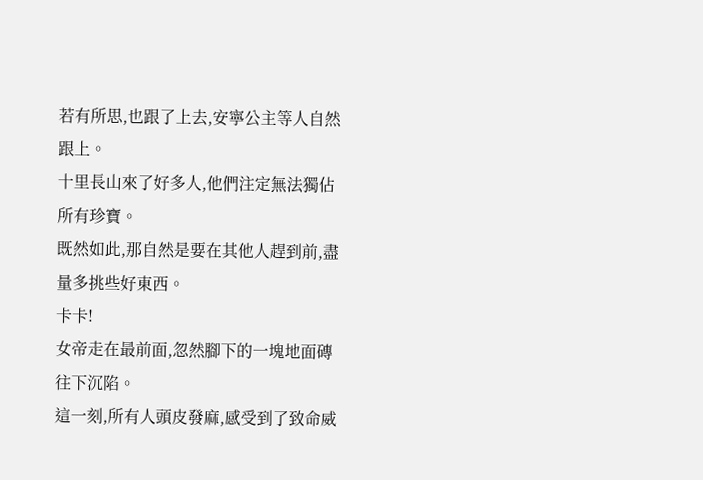若有所思,也跟了上去,安寧公主等人自然跟上。
十里長山來了好多人,他們注定無法獨佔所有珍寶。
既然如此,那自然是要在其他人趕到前,盡量多挑些好東西。
卡卡!
女帝走在最前面,忽然腳下的一塊地面磚往下沉陷。
這一刻,所有人頭皮發麻,感受到了致命威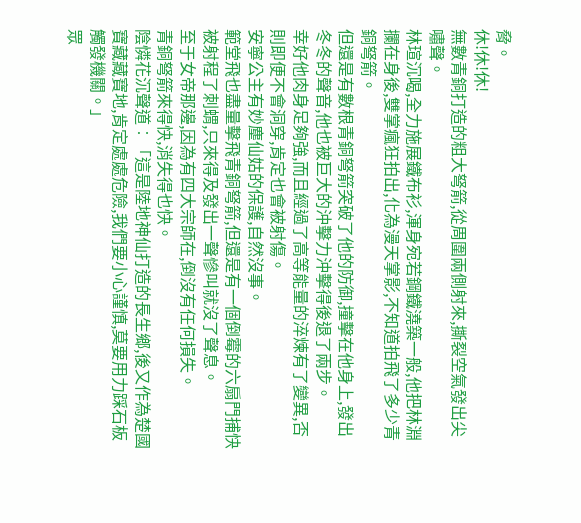脅。
休!休!休!
無數青銅打造的粗大弩箭,從周圍兩側射來,撕裂空氣發出尖嘯聲。
林瑄沉喝,全力施展鐵布衫,渾身宛若鋼鐵澆築一般,他把林淵攔在身後,雙掌瘋狂拍出,化為漫天掌影,不知道拍飛了多少青銅弩箭。
但還是有數根青銅弩箭突破了他的防御,撞擊在他身上,發出冬冬的聲音,他也被巨大的沖擊力沖擊得後退了兩步。
幸好他肉身足夠強,而且經過了高等能量的淬煉有了變異,否則即便不會洞穿,肯定也會被射傷。
安寧公主有妙塵仙姑的保護,自然沒事。
範堂飛也盡量擊飛青銅弩箭,但還是有一個倒霉的六扇門捕快被射程了刺蝟,只來得及發出一聲慘叫就沒了聲息。
至于女帝那邊,因為有四大宗師在,倒沒有任何損失。
青銅弩箭來得快,消失得也快。
陰憐花沉聲道︰「這是陸地神仙打造的長生鄉,後又作為楚國寶藏藏寶地,肯定處處危險,我們要小心謹慎,莫要用力踩石板觸發機關。」
眾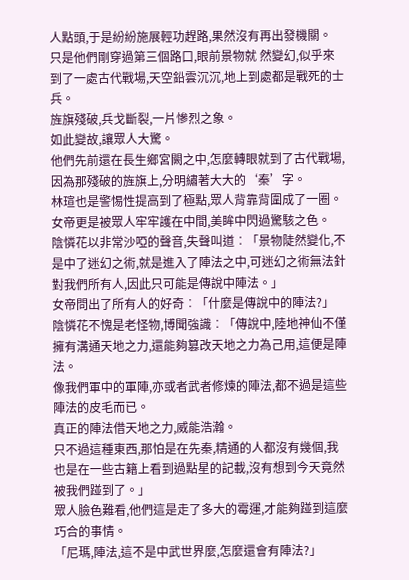人點頭,于是紛紛施展輕功趕路,果然沒有再出發機關。
只是他們剛穿過第三個路口,眼前景物就 然變幻,似乎來到了一處古代戰場,天空鉛雲沉沉,地上到處都是戰死的士兵。
旌旗殘破,兵戈斷裂,一片慘烈之象。
如此變故,讓眾人大驚。
他們先前還在長生鄉宮闕之中,怎麼轉眼就到了古代戰場,因為那殘破的旌旗上,分明繡著大大的‘秦’字。
林瑄也是警惕性提高到了極點,眾人背靠背圍成了一圈。
女帝更是被眾人牢牢護在中間,美眸中閃過驚駭之色。
陰憐花以非常沙啞的聲音,失聲叫道︰「景物陡然變化,不是中了迷幻之術,就是進入了陣法之中,可迷幻之術無法針對我們所有人,因此只可能是傳說中陣法。」
女帝問出了所有人的好奇︰「什麼是傳說中的陣法?」
陰憐花不愧是老怪物,博聞強識︰「傳說中,陸地神仙不僅擁有溝通天地之力,還能夠篡改天地之力為己用,這便是陣法。
像我們軍中的軍陣,亦或者武者修煉的陣法,都不過是這些陣法的皮毛而已。
真正的陣法借天地之力,威能浩瀚。
只不過這種東西,那怕是在先秦,精通的人都沒有幾個,我也是在一些古籍上看到過點星的記載,沒有想到今天竟然被我們踫到了。」
眾人臉色難看,他們這是走了多大的霉運,才能夠踫到這麼巧合的事情。
「尼瑪,陣法,這不是中武世界麼,怎麼還會有陣法?」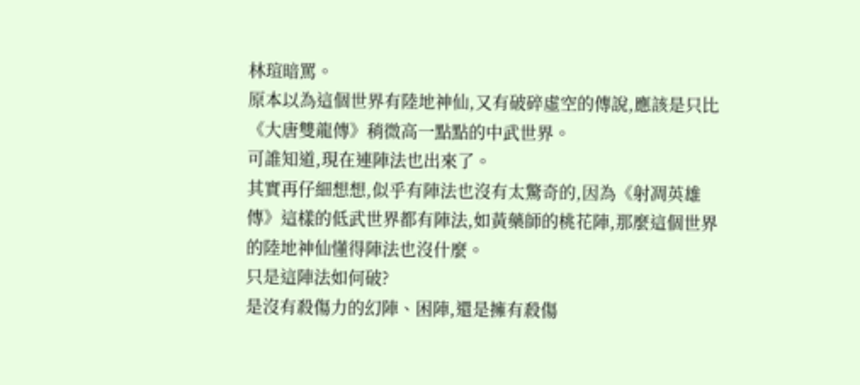林瑄暗罵。
原本以為這個世界有陸地神仙,又有破碎虛空的傳說,應該是只比《大唐雙龍傳》稍微高一點點的中武世界。
可誰知道,現在連陣法也出來了。
其實再仔細想想,似乎有陣法也沒有太驚奇的,因為《射凋英雄傳》這樣的低武世界都有陣法,如黃藥師的桃花陣,那麼這個世界的陸地神仙懂得陣法也沒什麼。
只是這陣法如何破?
是沒有殺傷力的幻陣、困陣,還是擁有殺傷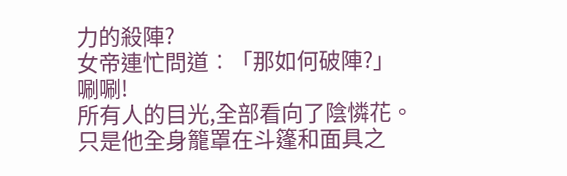力的殺陣?
女帝連忙問道︰「那如何破陣?」
唰唰!
所有人的目光,全部看向了陰憐花。
只是他全身籠罩在斗篷和面具之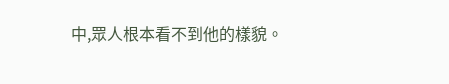中,眾人根本看不到他的樣貌。